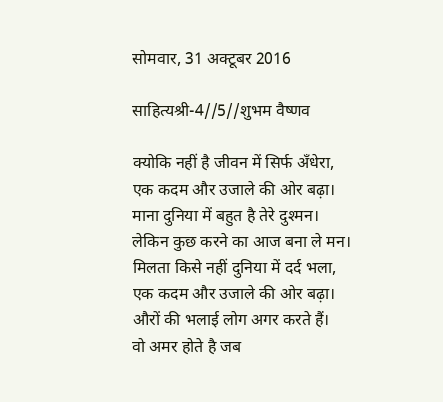सोमवार, 31 अक्टूबर 2016

साहित्यश्री-4//5//शुभम वैष्णव

क्योकि नहीं है जीवन में सिर्फ अँधेरा,
एक कदम और उजाले की ओर बढ़ा।
माना दुनिया में बहुत है तेरे दुश्मन।
लेकिन कुछ करने का आज बना ले मन।
मिलता किसे नहीं दुनिया में दर्द भला,
एक कदम और उजाले की ओर बढ़ा।
औरों की भलाई लोग अगर करते हैं।
वो अमर होते है जब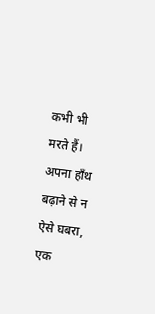कभी भी मरते हैं।
अपना हाँथ बढ़ाने से न ऐसे घबरा,
एक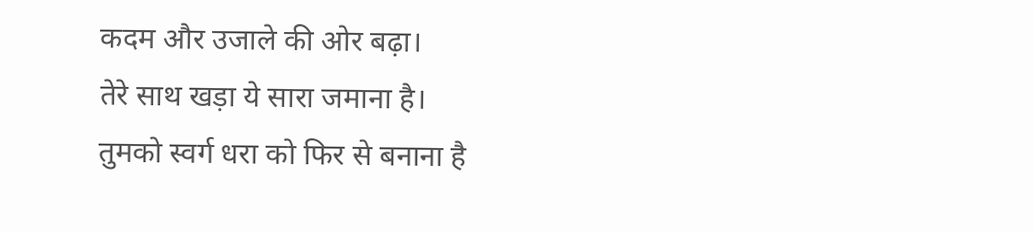कदम और उजाले की ओर बढ़ा।
तेरे साथ खड़ा ये सारा जमाना है।
तुमको स्वर्ग धरा को फिर से बनाना है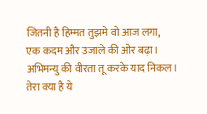जितनी है हिम्मत तुझमे वो आज लगा,
एक कदम और उजाले की ओर बढ़ा।
अभिमन्यु की वीरता तू करके याद निकल।
तेरा क्या है ये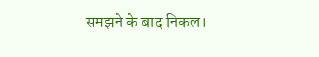समझने के बाद निकल।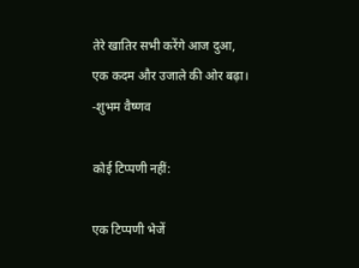तेरे खातिर सभी करेंगे आज दुआ,
एक कदम और उजाले की ओर बढ़ा।
-शुभम वैष्णव

कोई टिप्पणी नहीं:

एक टिप्पणी भेजें